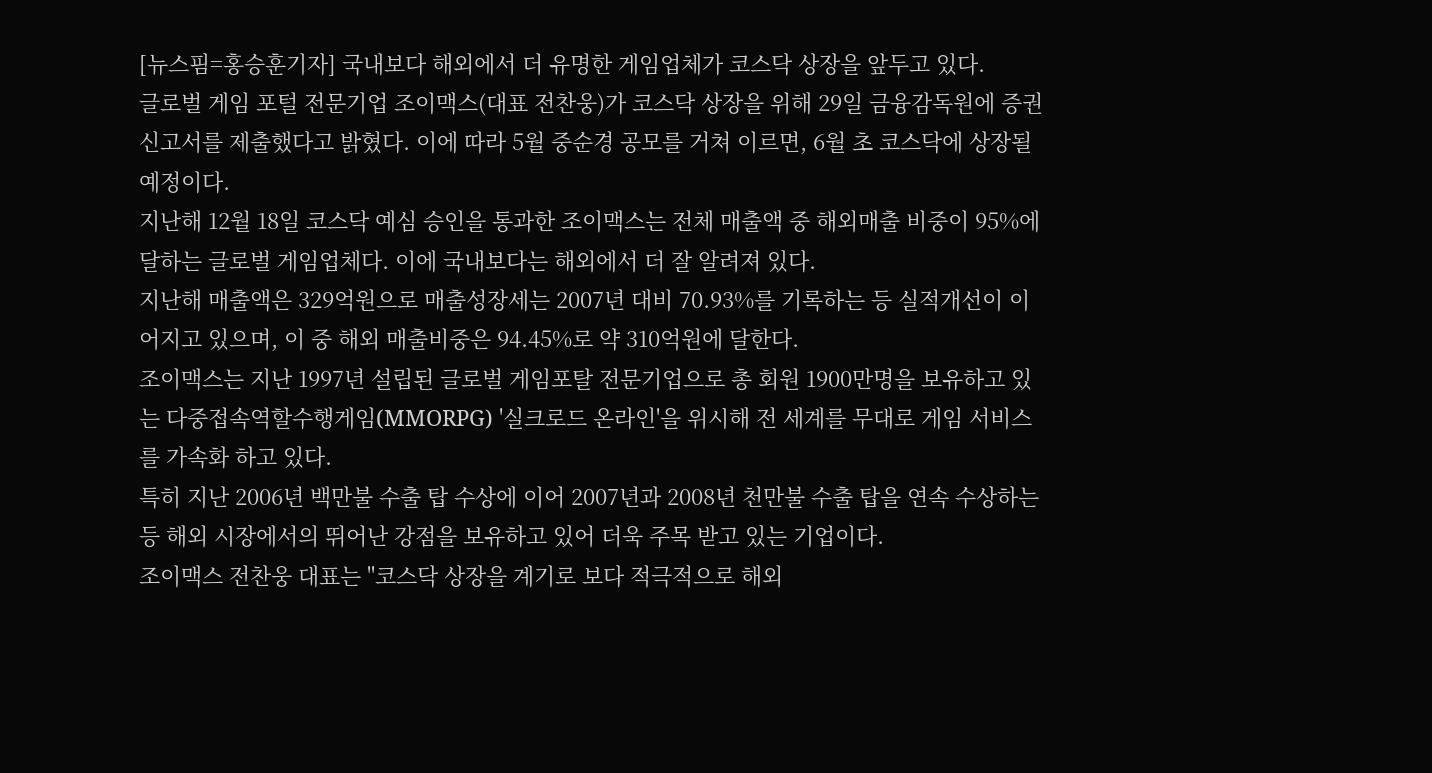[뉴스핌=홍승훈기자] 국내보다 해외에서 더 유명한 게임업체가 코스닥 상장을 앞두고 있다.
글로벌 게임 포털 전문기업 조이맥스(대표 전찬웅)가 코스닥 상장을 위해 29일 금융감독원에 증권신고서를 제출했다고 밝혔다. 이에 따라 5월 중순경 공모를 거쳐 이르면, 6월 초 코스닥에 상장될 예정이다.
지난해 12월 18일 코스닥 예심 승인을 통과한 조이맥스는 전체 매출액 중 해외매출 비중이 95%에 달하는 글로벌 게임업체다. 이에 국내보다는 해외에서 더 잘 알려져 있다.
지난해 매출액은 329억원으로 매출성장세는 2007년 대비 70.93%를 기록하는 등 실적개선이 이어지고 있으며, 이 중 해외 매출비중은 94.45%로 약 310억원에 달한다.
조이맥스는 지난 1997년 설립된 글로벌 게임포탈 전문기업으로 총 회원 1900만명을 보유하고 있는 다중접속역할수행게임(MMORPG) '실크로드 온라인'을 위시해 전 세계를 무대로 게임 서비스를 가속화 하고 있다.
특히 지난 2006년 백만불 수출 탑 수상에 이어 2007년과 2008년 천만불 수출 탑을 연속 수상하는 등 해외 시장에서의 뛰어난 강점을 보유하고 있어 더욱 주목 받고 있는 기업이다.
조이맥스 전찬웅 대표는 "코스닥 상장을 계기로 보다 적극적으로 해외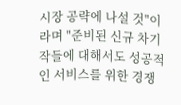시장 공략에 나설 것"이라며 "준비된 신규 차기작들에 대해서도 성공적인 서비스를 위한 경쟁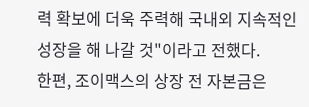력 확보에 더욱 주력해 국내외 지속적인 성장을 해 나갈 것"이라고 전했다.
한편, 조이맥스의 상장 전 자본금은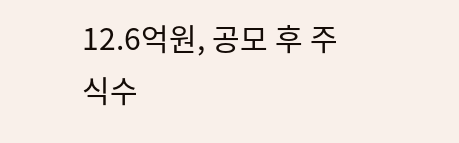12.6억원, 공모 후 주식수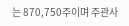는 870,750주이며 주관사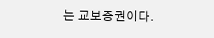는 교보증권이다.